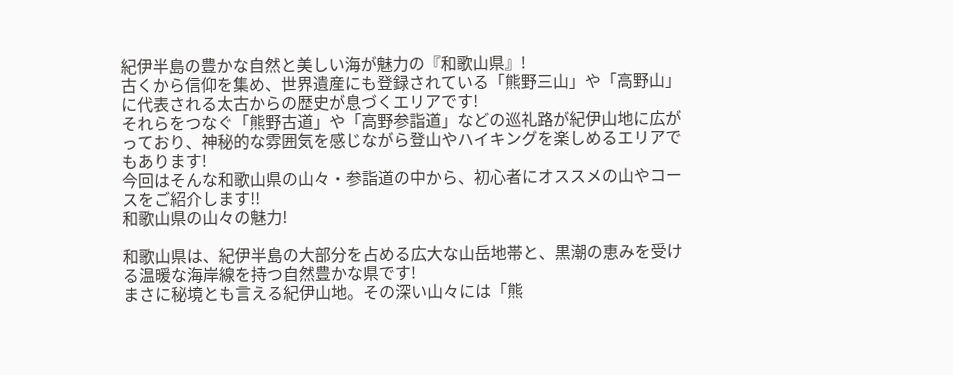紀伊半島の豊かな自然と美しい海が魅力の『和歌山県』!
古くから信仰を集め、世界遺産にも登録されている「熊野三山」や「高野山」に代表される太古からの歴史が息づくエリアです!
それらをつなぐ「熊野古道」や「高野参詣道」などの巡礼路が紀伊山地に広がっており、神秘的な雰囲気を感じながら登山やハイキングを楽しめるエリアでもあります!
今回はそんな和歌山県の山々・参詣道の中から、初心者にオススメの山やコースをご紹介します!!
和歌山県の山々の魅力!

和歌山県は、紀伊半島の大部分を占める広大な山岳地帯と、黒潮の恵みを受ける温暖な海岸線を持つ自然豊かな県です!
まさに秘境とも言える紀伊山地。その深い山々には「熊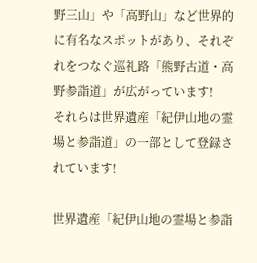野三山」や「高野山」など世界的に有名なスポットがあり、それぞれをつなぐ巡礼路「熊野古道・高野参詣道」が広がっています!
それらは世界遺産「紀伊山地の霊場と参詣道」の一部として登録されています!

世界遺産「紀伊山地の霊場と参詣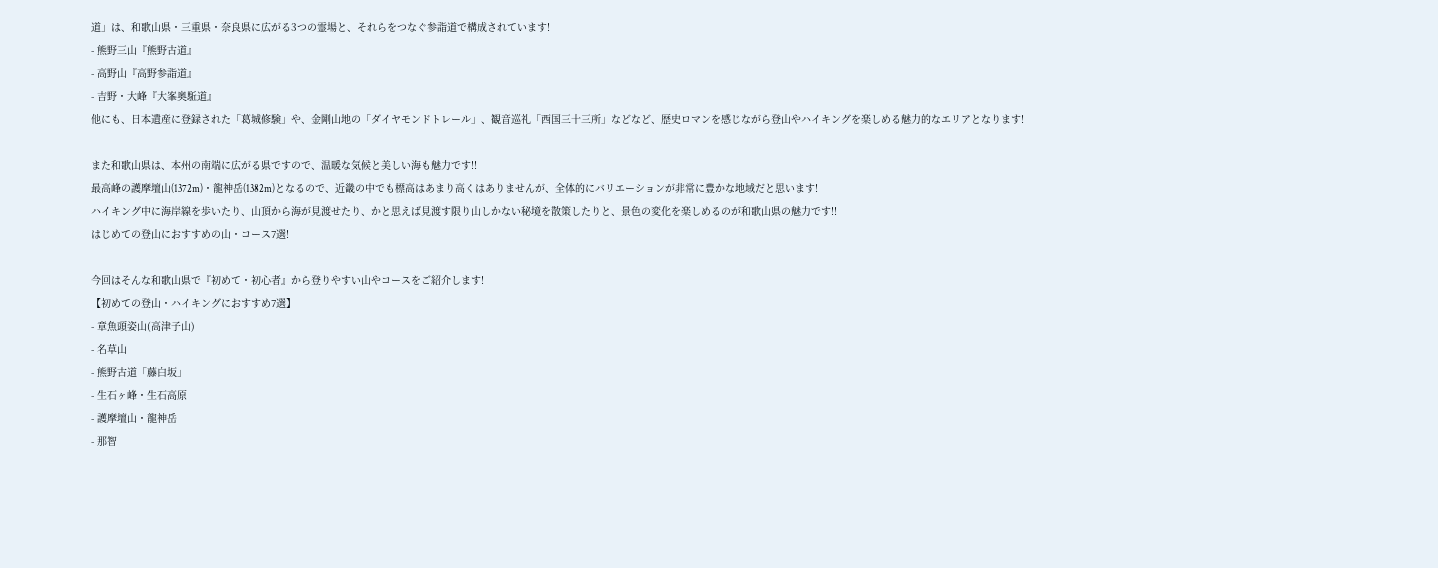道」は、和歌山県・三重県・奈良県に広がる3つの霊場と、それらをつなぐ参詣道で構成されています!
- 熊野三山『熊野古道』
- 高野山『高野参詣道』
- 吉野・大峰『大峯奥駈道』
他にも、日本遺産に登録された「葛城修験」や、金剛山地の「ダイヤモンドトレール」、観音巡礼「西国三十三所」などなど、歴史ロマンを感じながら登山やハイキングを楽しめる魅力的なエリアとなります!

また和歌山県は、本州の南端に広がる県ですので、温暖な気候と美しい海も魅力です!!
最高峰の護摩壇山(1372m)・龍神岳(1382m)となるので、近畿の中でも標高はあまり高くはありませんが、全体的にバリエーションが非常に豊かな地域だと思います!
ハイキング中に海岸線を歩いたり、山頂から海が見渡せたり、かと思えば見渡す限り山しかない秘境を散策したりと、景色の変化を楽しめるのが和歌山県の魅力です!!
はじめての登山におすすめの山・コース7選!

今回はそんな和歌山県で『初めて・初心者』から登りやすい山やコースをご紹介します!
【初めての登山・ハイキングにおすすめ7選】
- 章魚頭姿山(高津子山)
- 名草山
- 熊野古道「藤白坂」
- 生石ヶ峰・生石高原
- 護摩壇山・龍神岳
- 那智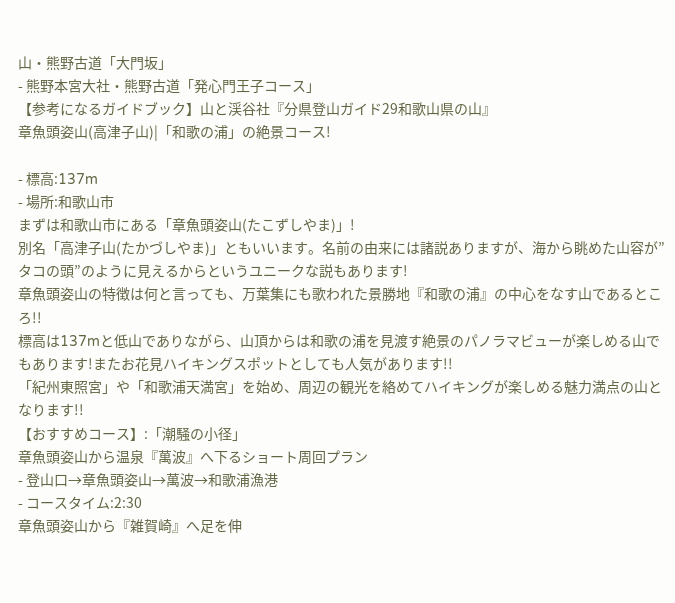山・熊野古道「大門坂」
- 熊野本宮大社・熊野古道「発心門王子コース」
【参考になるガイドブック】山と渓谷社『分県登山ガイド29和歌山県の山』
章魚頭姿山(高津子山)|「和歌の浦」の絶景コース!

- 標高:137m
- 場所:和歌山市
まずは和歌山市にある「章魚頭姿山(たこずしやま)」!
別名「高津子山(たかづしやま)」ともいいます。名前の由来には諸説ありますが、海から眺めた山容が”タコの頭”のように見えるからというユニークな説もあります!
章魚頭姿山の特徴は何と言っても、万葉集にも歌われた景勝地『和歌の浦』の中心をなす山であるところ!!
標高は137mと低山でありながら、山頂からは和歌の浦を見渡す絶景のパノラマビューが楽しめる山でもあります!またお花見ハイキングスポットとしても人気があります!!
「紀州東照宮」や「和歌浦天満宮」を始め、周辺の観光を絡めてハイキングが楽しめる魅力満点の山となります!!
【おすすめコース】:「潮騒の小径」
章魚頭姿山から温泉『萬波』へ下るショート周回プラン
- 登山口→章魚頭姿山→萬波→和歌浦漁港
- コースタイム:2:30
章魚頭姿山から『雑賀崎』へ足を伸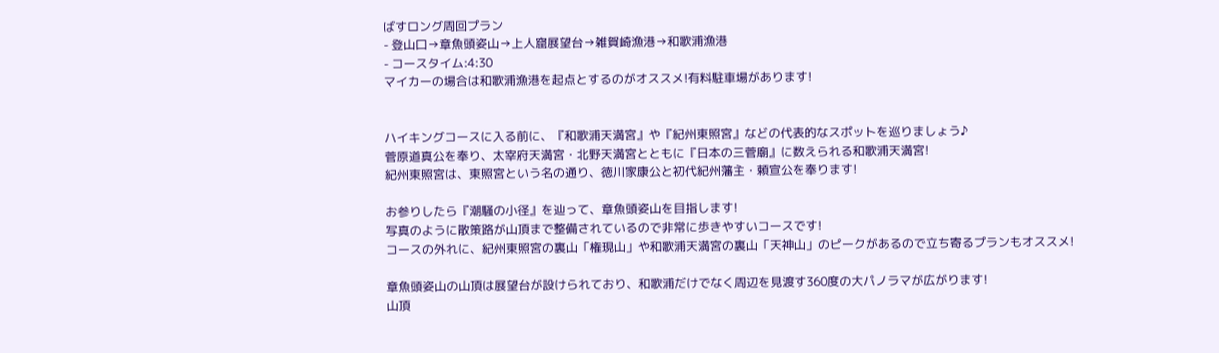ばすロング周回プラン
- 登山口→章魚頭姿山→上人窟展望台→雑賀崎漁港→和歌浦漁港
- コースタイム:4:30
マイカーの場合は和歌浦漁港を起点とするのがオススメ!有料駐車場があります!


ハイキングコースに入る前に、『和歌浦天満宮』や『紀州東照宮』などの代表的なスポットを巡りましょう♪
菅原道真公を奉り、太宰府天満宮・北野天満宮とともに『日本の三菅廟』に数えられる和歌浦天満宮!
紀州東照宮は、東照宮という名の通り、徳川家康公と初代紀州藩主・頼宣公を奉ります!

お参りしたら『潮騒の小径』を辿って、章魚頭姿山を目指します!
写真のように散策路が山頂まで整備されているので非常に歩きやすいコースです!
コースの外れに、紀州東照宮の裏山「権現山」や和歌浦天満宮の裏山「天神山」のピークがあるので立ち寄るプランもオススメ!

章魚頭姿山の山頂は展望台が設けられており、和歌浦だけでなく周辺を見渡す360度の大パノラマが広がります!
山頂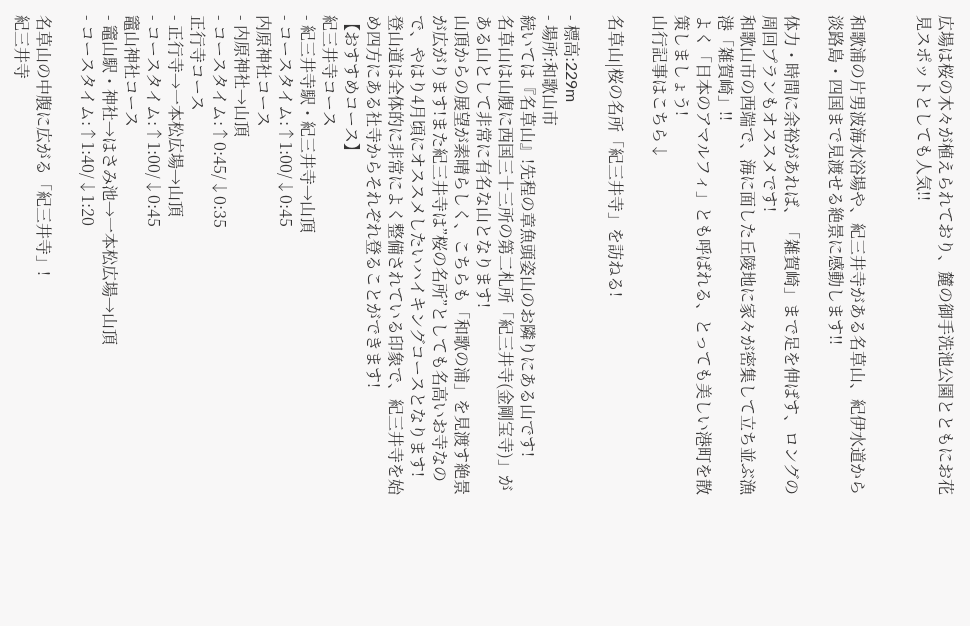広場は桜の木々が植えられており、麓の御手洗池公園とともにお花見スポットとしても人気!!


和歌浦の片男波海水浴場や、紀三井寺がある名草山、紀伊水道から淡路島・四国まで見渡せる絶景に感動します!!

体力・時間に余裕があれば、「雑賀崎」まで足を伸ばす、ロングの周回プランもオススメです!
和歌山市の西端で、海に面した丘陵地に家々が密集して立ち並ぶ漁港「雑賀崎」!!
よく「日本のアマルフィ」とも呼ばれる、とっても美しい港町を散策しましょう!
山行記事はこちら↓

名草山|桜の名所「紀三井寺」を訪ねる!

- 標高:229m
- 場所:和歌山市
続いては『名草山』!先程の章魚頭姿山のお隣りにある山です!
名草山は山腹に西国三十三所の第二札所「紀三井寺(金剛宝寺)」がある山として非常に有名な山となります!
山頂からの展望が素晴らしく、こちらも「和歌の浦」を見渡す絶景が広がります!また紀三井寺は”桜の名所”としても名高いお寺なので、やはり4月頃にオススメしたいハイキングコースとなります!
登山道は全体的に非常によく整備されている印象で、紀三井寺を始め四方にある社寺からそれぞれ登ることができます!
【おすすめコース】
紀三井寺コース
- 紀三井寺駅・紀三井寺→山頂
- コースタイム:↑1:00/↓0:45
内原神社コース
- 内原神社→山頂
- コースタイム:↑0:45/↓0:35
正行寺コース
- 正行寺→一本松広場→山頂
- コースタイム:↑1:00/↓0:45
竈山神社コース
- 竈山駅・神社→はさみ池→一本松広場→山頂
- コースタイム:↑1:40/↓1:20

名草山の中腹に広がる「紀三井寺」!
紀三井寺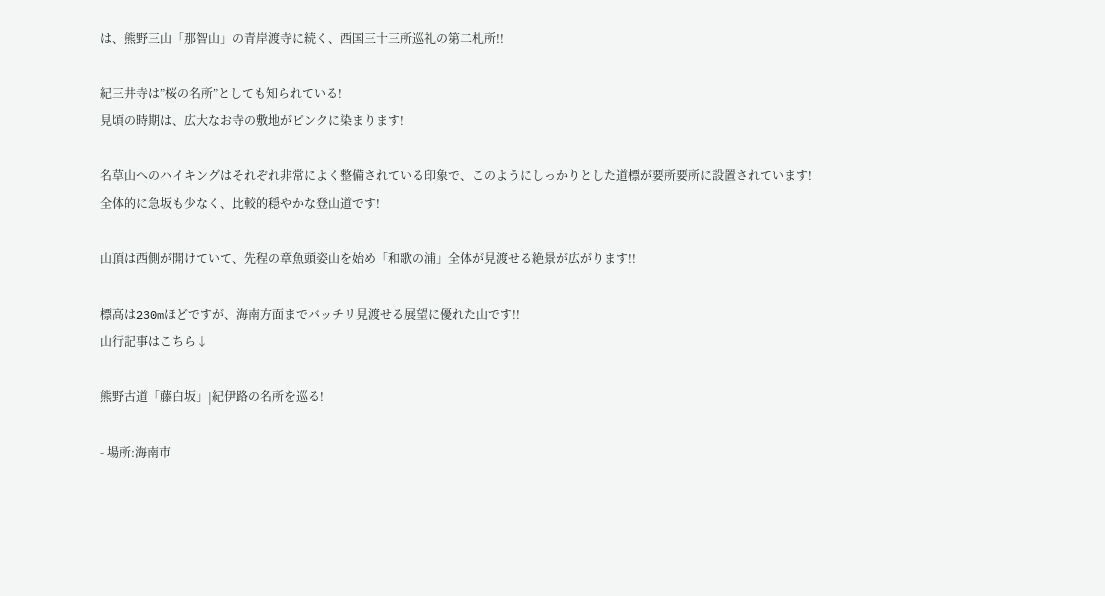は、熊野三山「那智山」の青岸渡寺に続く、西国三十三所巡礼の第二札所!!

紀三井寺は”桜の名所”としても知られている!
見頃の時期は、広大なお寺の敷地がピンクに染まります!

名草山へのハイキングはそれぞれ非常によく整備されている印象で、このようにしっかりとした道標が要所要所に設置されています!
全体的に急坂も少なく、比較的穏やかな登山道です!

山頂は西側が開けていて、先程の章魚頭姿山を始め「和歌の浦」全体が見渡せる絶景が広がります!!

標高は230mほどですが、海南方面までバッチリ見渡せる展望に優れた山です!!
山行記事はこちら↓

熊野古道「藤白坂」|紀伊路の名所を巡る!

- 場所:海南市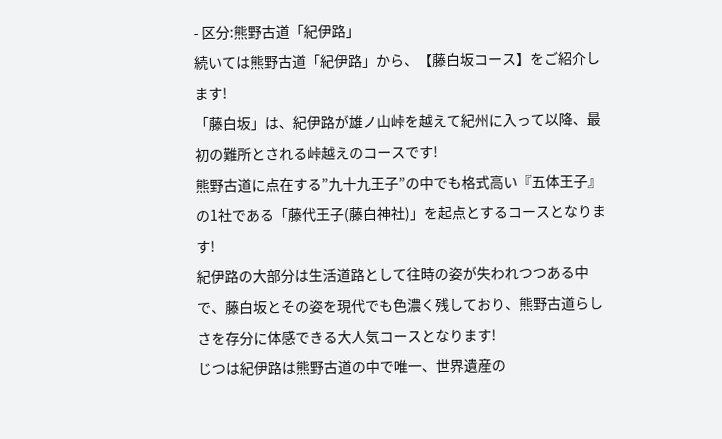- 区分:熊野古道「紀伊路」
続いては熊野古道「紀伊路」から、【藤白坂コース】をご紹介します!
「藤白坂」は、紀伊路が雄ノ山峠を越えて紀州に入って以降、最初の難所とされる峠越えのコースです!
熊野古道に点在する”九十九王子”の中でも格式高い『五体王子』の1社である「藤代王子(藤白神社)」を起点とするコースとなります!
紀伊路の大部分は生活道路として往時の姿が失われつつある中で、藤白坂とその姿を現代でも色濃く残しており、熊野古道らしさを存分に体感できる大人気コースとなります!
じつは紀伊路は熊野古道の中で唯一、世界遺産の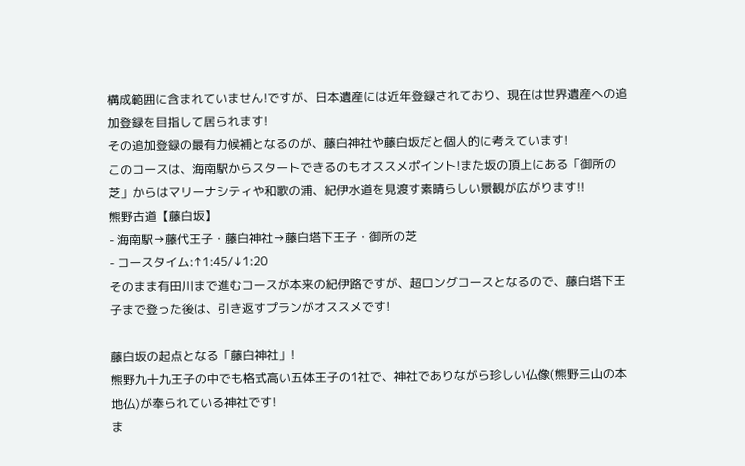構成範囲に含まれていません!ですが、日本遺産には近年登録されており、現在は世界遺産への追加登録を目指して居られます!
その追加登録の最有力候補となるのが、藤白神社や藤白坂だと個人的に考えています!
このコースは、海南駅からスタートできるのもオススメポイント!また坂の頂上にある「御所の芝」からはマリーナシティや和歌の浦、紀伊水道を見渡す素晴らしい景観が広がります!!
熊野古道【藤白坂】
- 海南駅→藤代王子・藤白神社→藤白塔下王子・御所の芝
- コースタイム:↑1:45/↓1:20
そのまま有田川まで進むコースが本来の紀伊路ですが、超ロングコースとなるので、藤白塔下王子まで登った後は、引き返すプランがオススメです!

藤白坂の起点となる「藤白神社」!
熊野九十九王子の中でも格式高い五体王子の1社で、神社でありながら珍しい仏像(熊野三山の本地仏)が奉られている神社です!
ま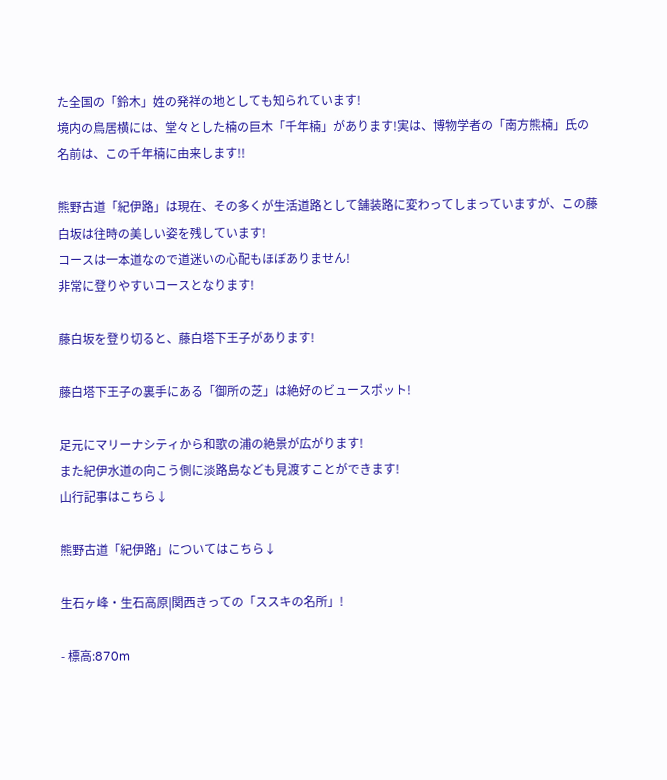た全国の「鈴木」姓の発祥の地としても知られています!
境内の鳥居横には、堂々とした楠の巨木「千年楠」があります!実は、博物学者の「南方熊楠」氏の名前は、この千年楠に由来します!!

熊野古道「紀伊路」は現在、その多くが生活道路として舗装路に変わってしまっていますが、この藤白坂は往時の美しい姿を残しています!
コースは一本道なので道迷いの心配もほぼありません!
非常に登りやすいコースとなります!

藤白坂を登り切ると、藤白塔下王子があります!

藤白塔下王子の裏手にある「御所の芝」は絶好のビュースポット!

足元にマリーナシティから和歌の浦の絶景が広がります!
また紀伊水道の向こう側に淡路島なども見渡すことができます!
山行記事はこちら↓

熊野古道「紀伊路」についてはこちら↓

生石ヶ峰・生石高原|関西きっての「ススキの名所」!

- 標高:870m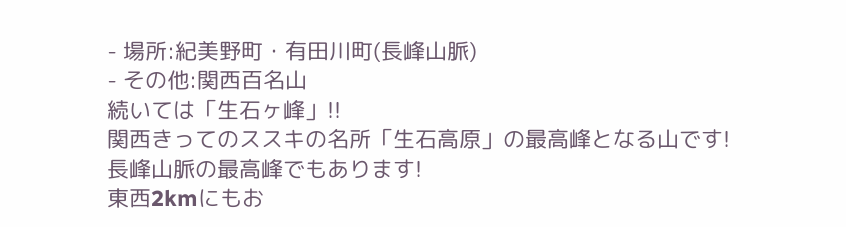- 場所:紀美野町・有田川町(長峰山脈)
- その他:関西百名山
続いては「生石ヶ峰」!!
関西きってのススキの名所「生石高原」の最高峰となる山です!長峰山脈の最高峰でもあります!
東西2kmにもお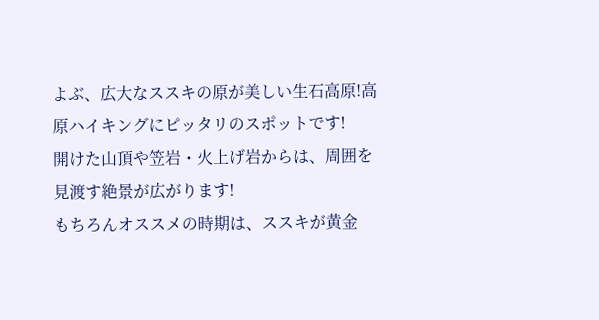よぶ、広大なススキの原が美しい生石高原!高原ハイキングにピッタリのスポットです!
開けた山頂や笠岩・火上げ岩からは、周囲を見渡す絶景が広がります!
もちろんオススメの時期は、ススキが黄金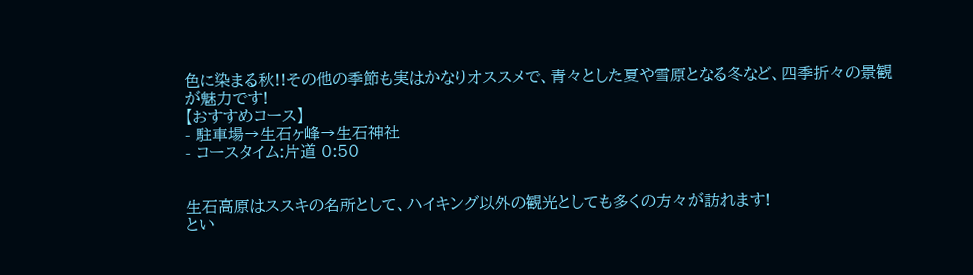色に染まる秋!!その他の季節も実はかなりオススメで、青々とした夏や雪原となる冬など、四季折々の景観が魅力です!
【おすすめコース】
- 駐車場→生石ヶ峰→生石神社
- コースタイム:片道 0:50


生石高原はススキの名所として、ハイキング以外の観光としても多くの方々が訪れます!
とい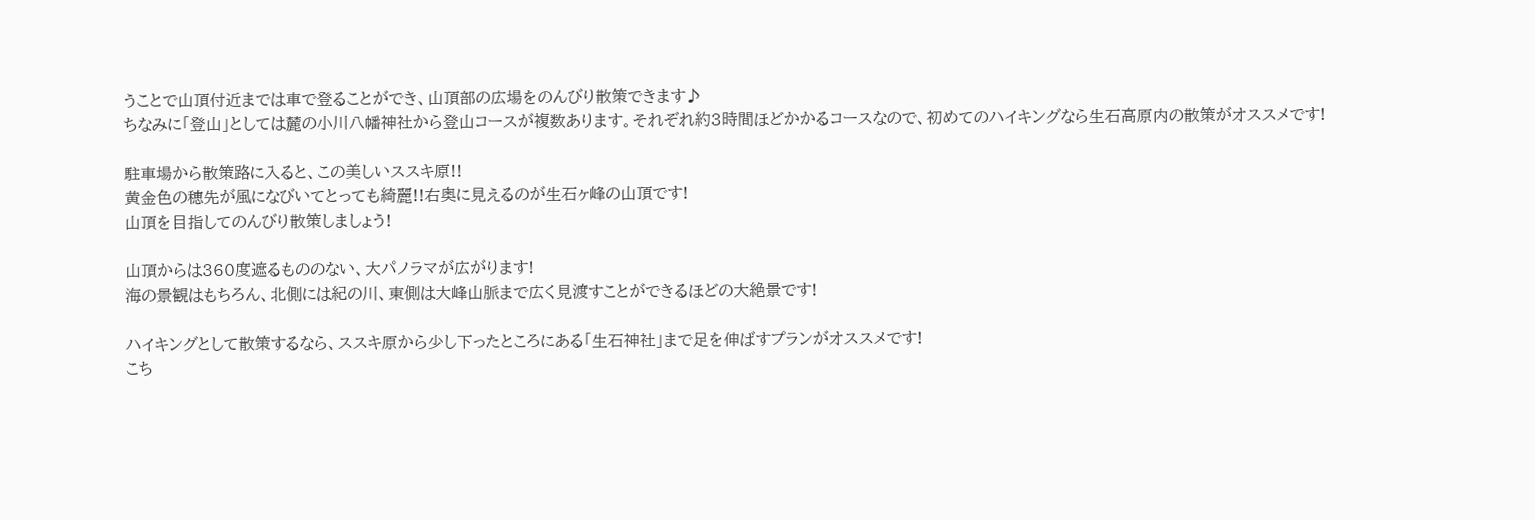うことで山頂付近までは車で登ることができ、山頂部の広場をのんびり散策できます♪
ちなみに「登山」としては麓の小川八幡神社から登山コースが複数あります。それぞれ約3時間ほどかかるコースなので、初めてのハイキングなら生石高原内の散策がオススメです!

駐車場から散策路に入ると、この美しいススキ原!!
黄金色の穂先が風になびいてとっても綺麗!!右奥に見えるのが生石ヶ峰の山頂です!
山頂を目指してのんびり散策しましょう!

山頂からは360度遮るもののない、大パノラマが広がります!
海の景観はもちろん、北側には紀の川、東側は大峰山脈まで広く見渡すことができるほどの大絶景です!

ハイキングとして散策するなら、ススキ原から少し下ったところにある「生石神社」まで足を伸ばすプランがオススメです!
こち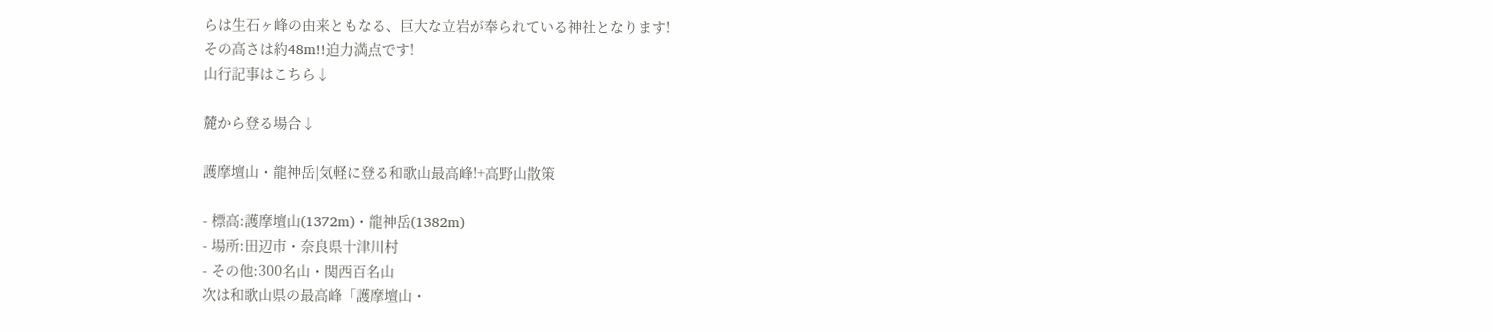らは生石ヶ峰の由来ともなる、巨大な立岩が奉られている神社となります!
その高さは約48m!!迫力満点です!
山行記事はこちら↓

麓から登る場合↓

護摩壇山・龍神岳|気軽に登る和歌山最高峰!+高野山散策

- 標高:護摩壇山(1372m)・龍神岳(1382m)
- 場所:田辺市・奈良県十津川村
- その他:300名山・関西百名山
次は和歌山県の最高峰「護摩壇山・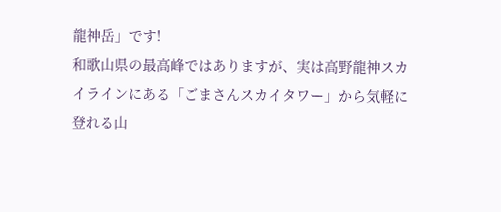龍神岳」です!
和歌山県の最高峰ではありますが、実は高野龍神スカイラインにある「ごまさんスカイタワー」から気軽に登れる山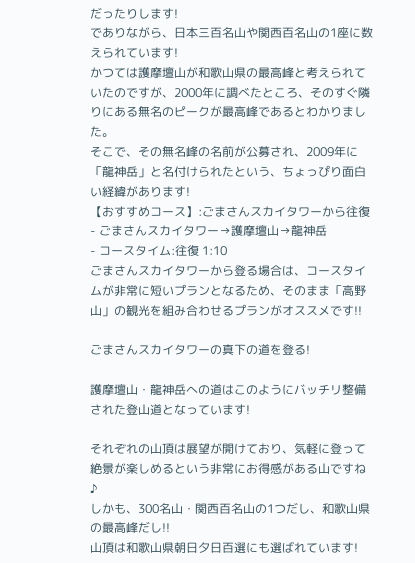だったりします!
でありながら、日本三百名山や関西百名山の1座に数えられています!
かつては護摩壇山が和歌山県の最高峰と考えられていたのですが、2000年に調べたところ、そのすぐ隣りにある無名のピークが最高峰であるとわかりました。
そこで、その無名峰の名前が公募され、2009年に「龍神岳」と名付けられたという、ちょっぴり面白い経緯があります!
【おすすめコース】:ごまさんスカイタワーから往復
- ごまさんスカイタワー→護摩壇山→龍神岳
- コースタイム:往復 1:10
ごまさんスカイタワーから登る場合は、コースタイムが非常に短いプランとなるため、そのまま「高野山」の観光を組み合わせるプランがオススメです!!

ごまさんスカイタワーの真下の道を登る!

護摩壇山・龍神岳への道はこのようにバッチリ整備された登山道となっています!

それぞれの山頂は展望が開けており、気軽に登って絶景が楽しめるという非常にお得感がある山ですね♪
しかも、300名山・関西百名山の1つだし、和歌山県の最高峰だし!!
山頂は和歌山県朝日夕日百選にも選ばれています!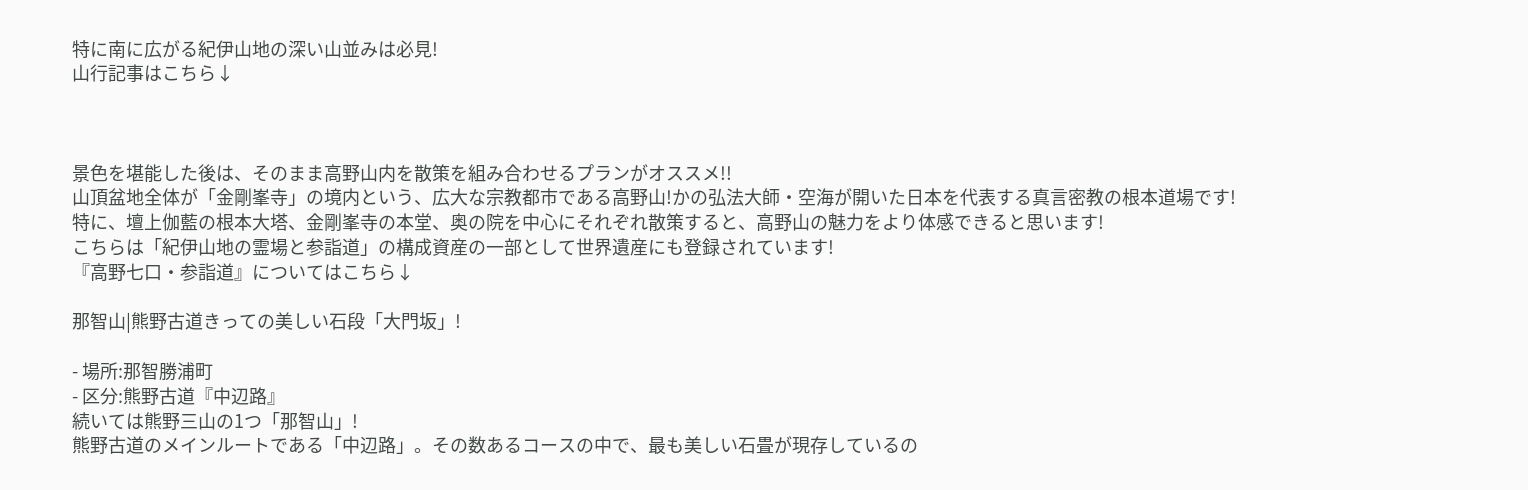特に南に広がる紀伊山地の深い山並みは必見!
山行記事はこちら↓



景色を堪能した後は、そのまま高野山内を散策を組み合わせるプランがオススメ!!
山頂盆地全体が「金剛峯寺」の境内という、広大な宗教都市である高野山!かの弘法大師・空海が開いた日本を代表する真言密教の根本道場です!
特に、壇上伽藍の根本大塔、金剛峯寺の本堂、奥の院を中心にそれぞれ散策すると、高野山の魅力をより体感できると思います!
こちらは「紀伊山地の霊場と参詣道」の構成資産の一部として世界遺産にも登録されています!
『高野七口・参詣道』についてはこちら↓

那智山|熊野古道きっての美しい石段「大門坂」!

- 場所:那智勝浦町
- 区分:熊野古道『中辺路』
続いては熊野三山の1つ「那智山」!
熊野古道のメインルートである「中辺路」。その数あるコースの中で、最も美しい石畳が現存しているの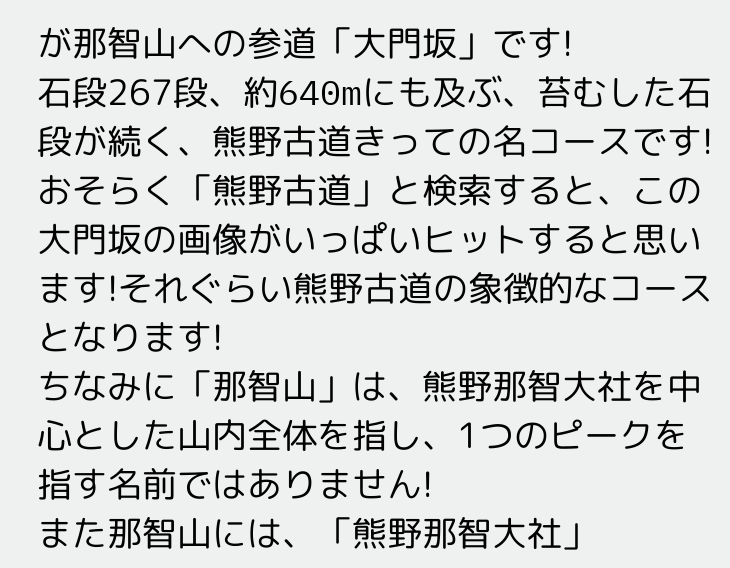が那智山への参道「大門坂」です!
石段267段、約640mにも及ぶ、苔むした石段が続く、熊野古道きっての名コースです!
おそらく「熊野古道」と検索すると、この大門坂の画像がいっぱいヒットすると思います!それぐらい熊野古道の象徴的なコースとなります!
ちなみに「那智山」は、熊野那智大社を中心とした山内全体を指し、1つのピークを指す名前ではありません!
また那智山には、「熊野那智大社」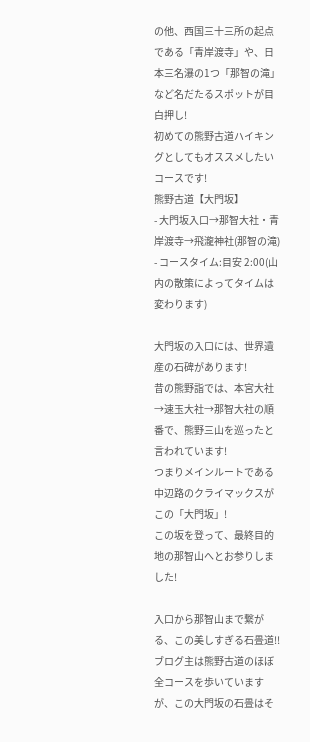の他、西国三十三所の起点である「青岸渡寺」や、日本三名瀑の1つ「那智の滝」など名だたるスポットが目白押し!
初めての熊野古道ハイキングとしてもオススメしたいコースです!
熊野古道【大門坂】
- 大門坂入口→那智大社・青岸渡寺→飛瀧神社(那智の滝)
- コースタイム:目安 2:00(山内の散策によってタイムは変わります)

大門坂の入口には、世界遺産の石碑があります!
昔の熊野詣では、本宮大社→速玉大社→那智大社の順番で、熊野三山を巡ったと言われています!
つまりメインルートである中辺路のクライマックスがこの「大門坂」!
この坂を登って、最終目的地の那智山へとお参りしました!

入口から那智山まで繋がる、この美しすぎる石畳道!!
ブログ主は熊野古道のほぼ全コースを歩いていますが、この大門坂の石畳はそ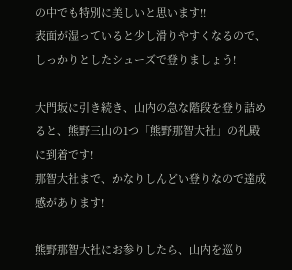の中でも特別に美しいと思います!!
表面が湿っていると少し滑りやすくなるので、しっかりとしたシューズで登りましょう!

大門坂に引き続き、山内の急な階段を登り詰めると、熊野三山の1つ「熊野那智大社」の礼殿に到着です!
那智大社まで、かなりしんどい登りなので達成感があります!

熊野那智大社にお参りしたら、山内を巡り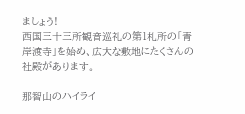ましょう!
西国三十三所観音巡礼の第1札所の「青岸渡寺」を始め、広大な敷地にたくさんの社殿があります。

那智山のハイライ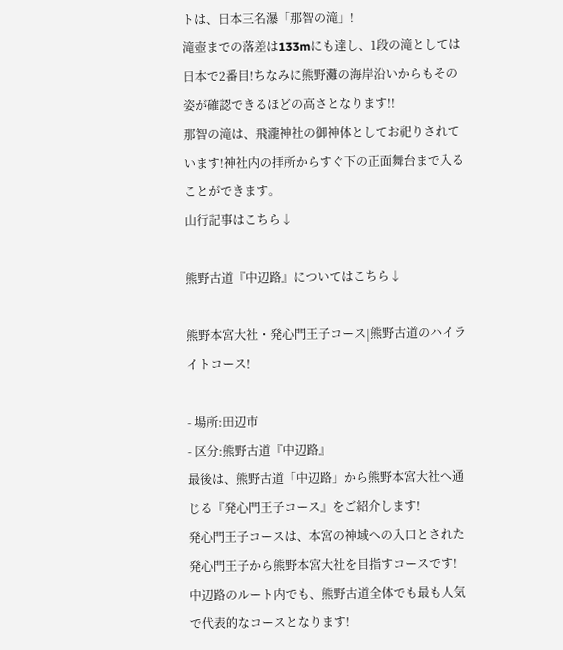トは、日本三名瀑「那智の滝」!
滝壺までの落差は133mにも達し、1段の滝としては日本で2番目!ちなみに熊野灘の海岸沿いからもその姿が確認できるほどの高さとなります!!
那智の滝は、飛瀧神社の御神体としてお祀りされています!神社内の拝所からすぐ下の正面舞台まで入ることができます。
山行記事はこちら↓

熊野古道『中辺路』についてはこちら↓

熊野本宮大社・発心門王子コース|熊野古道のハイライトコース!

- 場所:田辺市
- 区分:熊野古道『中辺路』
最後は、熊野古道「中辺路」から熊野本宮大社へ通じる『発心門王子コース』をご紹介します!
発心門王子コースは、本宮の神域への入口とされた発心門王子から熊野本宮大社を目指すコースです!
中辺路のルート内でも、熊野古道全体でも最も人気で代表的なコースとなります!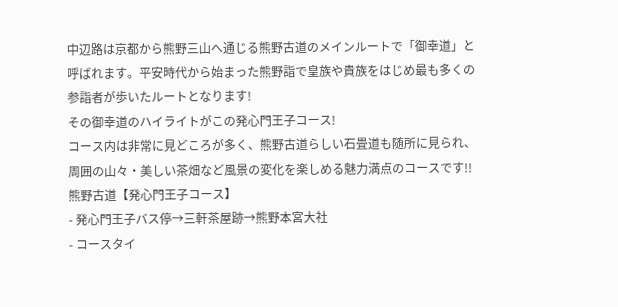中辺路は京都から熊野三山へ通じる熊野古道のメインルートで「御幸道」と呼ばれます。平安時代から始まった熊野詣で皇族や貴族をはじめ最も多くの参詣者が歩いたルートとなります!
その御幸道のハイライトがこの発心門王子コース!
コース内は非常に見どころが多く、熊野古道らしい石畳道も随所に見られ、周囲の山々・美しい茶畑など風景の変化を楽しめる魅力満点のコースです!!
熊野古道【発心門王子コース】
- 発心門王子バス停→三軒茶屋跡→熊野本宮大社
- コースタイ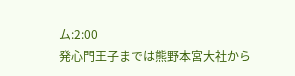ム:2:00
発心門王子までは熊野本宮大社から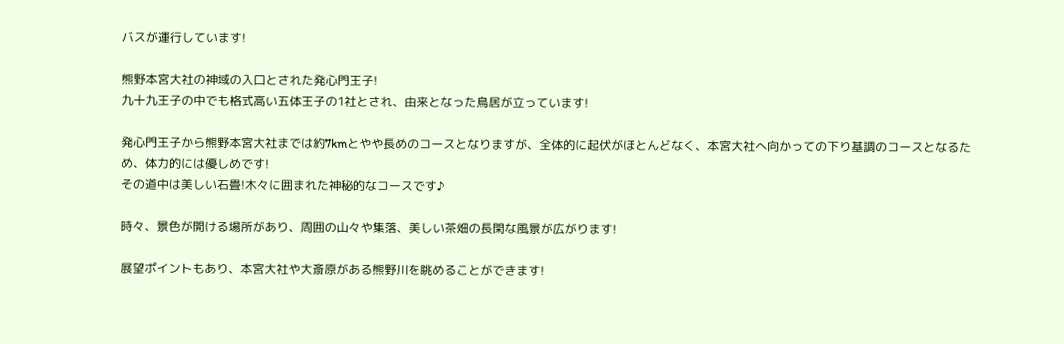バスが運行しています!

熊野本宮大社の神域の入口とされた発心門王子!
九十九王子の中でも格式高い五体王子の1社とされ、由来となった鳥居が立っています!

発心門王子から熊野本宮大社までは約7kmとやや長めのコースとなりますが、全体的に起伏がほとんどなく、本宮大社へ向かっての下り基調のコースとなるため、体力的には優しめです!
その道中は美しい石畳!木々に囲まれた神秘的なコースです♪

時々、景色が開ける場所があり、周囲の山々や集落、美しい茶畑の長閑な風景が広がります!

展望ポイントもあり、本宮大社や大斎原がある熊野川を眺めることができます!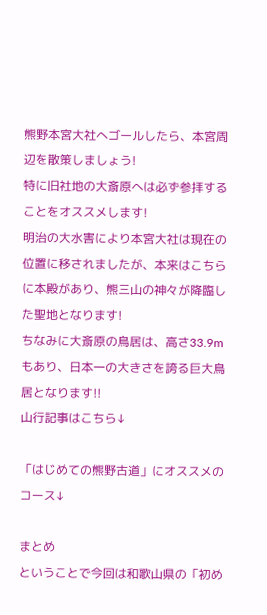熊野本宮大社へゴールしたら、本宮周辺を散策しましょう!
特に旧社地の大斎原へは必ず参拝することをオススメします!
明治の大水害により本宮大社は現在の位置に移されましたが、本来はこちらに本殿があり、熊三山の神々が降臨した聖地となります!
ちなみに大斎原の鳥居は、高さ33.9mもあり、日本一の大きさを誇る巨大鳥居となります!!
山行記事はこちら↓

「はじめての熊野古道」にオススメのコース↓

まとめ
ということで今回は和歌山県の「初め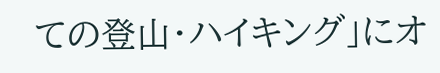ての登山・ハイキング」にオ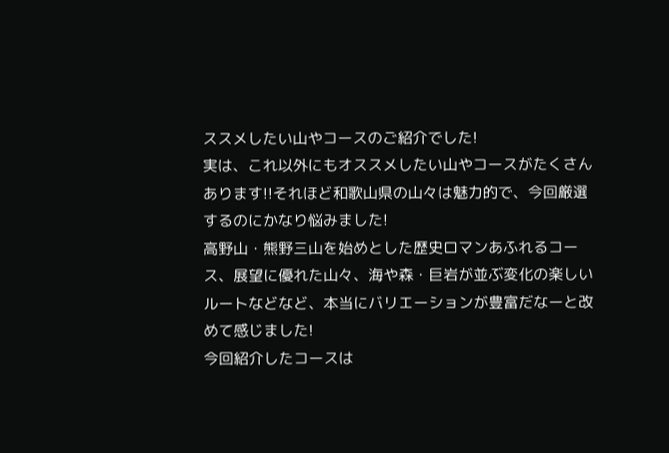ススメしたい山やコースのご紹介でした!
実は、これ以外にもオススメしたい山やコースがたくさんあります!!それほど和歌山県の山々は魅力的で、今回厳選するのにかなり悩みました!
高野山・熊野三山を始めとした歴史ロマンあふれるコース、展望に優れた山々、海や森・巨岩が並ぶ変化の楽しいルートなどなど、本当にバリエーションが豊富だなーと改めて感じました!
今回紹介したコースは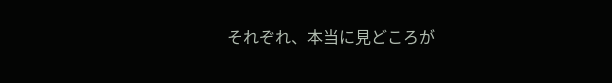それぞれ、本当に見どころが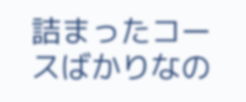詰まったコースばかりなの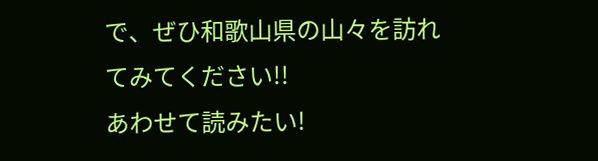で、ぜひ和歌山県の山々を訪れてみてください!!
あわせて読みたい!